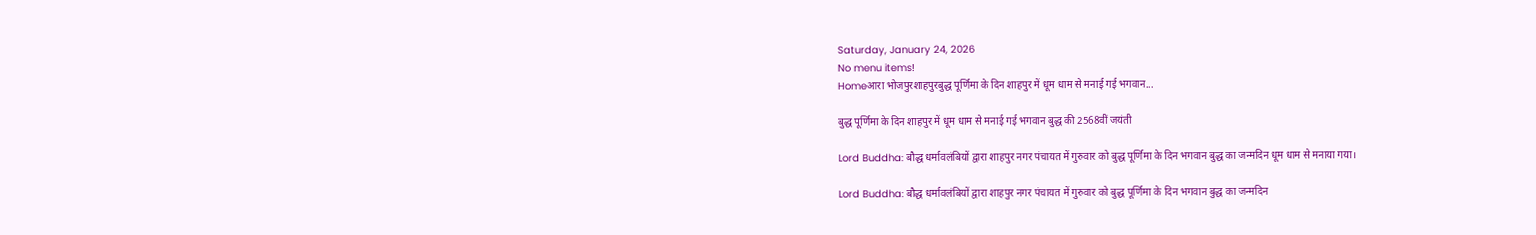Saturday, January 24, 2026
No menu items!
Homeआरा भोजपुरशाहपुरबुद्ध पूर्णिमा के दिन शाहपुर में धूम धाम से मनाई गई भगवान...

बुद्ध पूर्णिमा के दिन शाहपुर में धूम धाम से मनाई गई भगवान बुद्ध की 2568वीं जयंती

Lord Buddha: बौद्ध धर्मावलंबियों द्वारा शाहपुर नगर पंचायत में गुरुवार को बुद्ध पूर्णिमा के दिन भगवान बुद्ध का जन्मदिन धूम धाम से मनाया गया।

Lord Buddha: बौद्ध धर्मावलंबियों द्वारा शाहपुर नगर पंचायत में गुरुवार को बुद्ध पूर्णिमा के दिन भगवान बुद्ध का जन्मदिन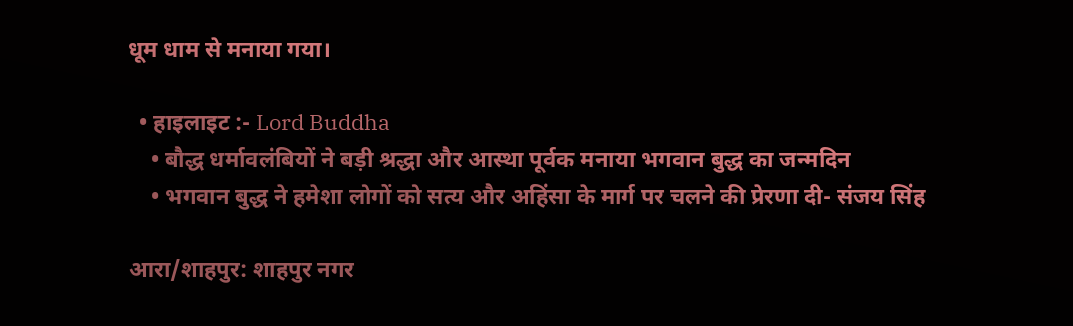धूम धाम से मनाया गया।

  • हाइलाइट :- Lord Buddha
    • बौद्ध धर्मावलंबियों ने बड़ी श्रद्धा और आस्था पूर्वक मनाया भगवान बुद्ध का जन्मदिन
    • भगवान बुद्ध ने हमेशा लोगों को सत्य और अहिंसा के मार्ग पर चलने की प्रेरणा दी- संजय सिंह

आरा/शाहपुर: शाहपुर नगर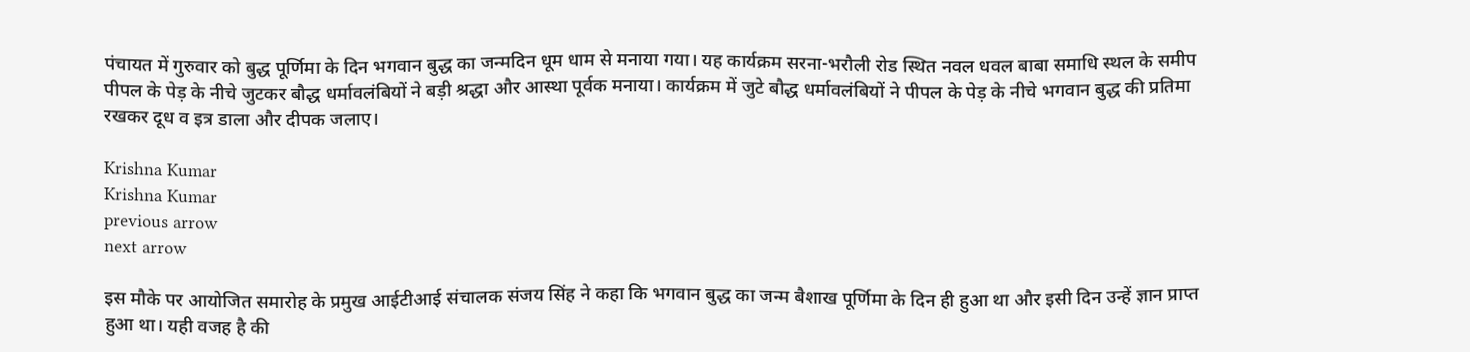पंचायत में गुरुवार को बुद्ध पूर्णिमा के दिन भगवान बुद्ध का जन्मदिन धूम धाम से मनाया गया। यह कार्यक्रम सरना-भरौली रोड स्थित नवल धवल बाबा समाधि स्थल के समीप पीपल के पेड़ के नीचे जुटकर बौद्ध धर्मावलंबियों ने बड़ी श्रद्धा और आस्था पूर्वक मनाया। कार्यक्रम में जुटे बौद्ध धर्मावलंबियों ने पीपल के पेड़ के नीचे भगवान बुद्ध की प्रतिमा रखकर दूध व इत्र डाला और दीपक जलाए।

Krishna Kumar
Krishna Kumar
previous arrow
next arrow

इस मौके पर आयोजित समारोह के प्रमुख आईटीआई संचालक संजय सिंह ने कहा कि भगवान बुद्ध का जन्म बैशाख पूर्णिमा के दिन ही हुआ था और इसी दिन उन्हें ज्ञान प्राप्त हुआ था। यही वजह है की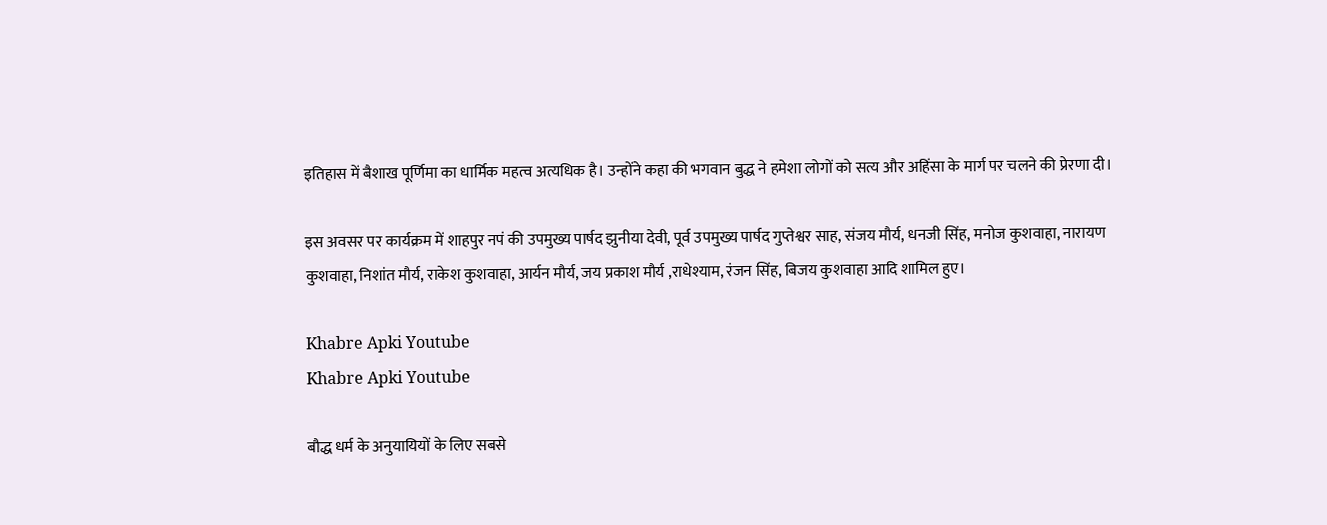इतिहास में बैशाख पूर्णिमा का धार्मिक महत्व अत्यधिक है। उन्होंने कहा की भगवान बुद्ध ने हमेशा लोगों को सत्य और अहिंसा के मार्ग पर चलने की प्रेरणा दी।

इस अवसर पर कार्यक्रम में शाहपुर नपं की उपमुख्य पार्षद झुनीया देवी, पूर्व उपमुख्य पार्षद गुप्तेश्वर साह, संजय मौर्य, धनजी सिंह, मनोज कुशवाहा, नारायण कुशवाहा, निशांत मौर्य, राकेश कुशवाहा, आर्यन मौर्य, जय प्रकाश मौर्य ,राधेश्याम, रंजन सिंह, बिजय कुशवाहा आदि शामिल हुए।

Khabre Apki Youtube
Khabre Apki Youtube

बौद्ध धर्म के अनुयायियों के लिए सबसे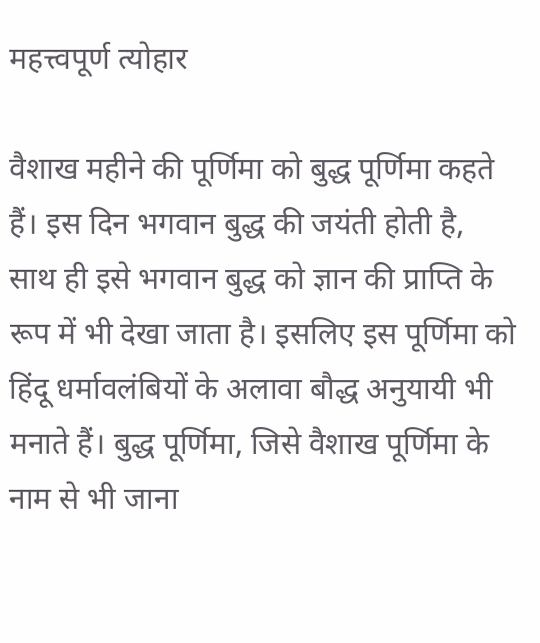महत्त्वपूर्ण त्योहार

वैशाख महीने की पूर्णिमा को बुद्ध पूर्णिमा कहते हैं। इस दिन भगवान बुद्ध की जयंती होती है, साथ ही इसे भगवान बुद्ध को ज्ञान की प्राप्ति के रूप में भी देखा जाता है। इसलिए इस पूर्णिमा को हिंदू धर्मावलंबियों के अलावा बौद्ध अनुयायी भी मनाते हैं। बुद्ध पूर्णिमा, जिसे वैशाख पूर्णिमा के नाम से भी जाना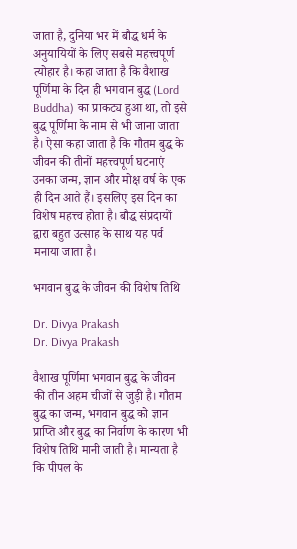जाता है, दुनिया भर में बौद्ध धर्म के अनुयायियों के लिए सबसे महत्त्वपूर्ण त्योहार है। कहा जाता है कि वैशाख पूर्णिमा के दिन ही भगवान बुद्ध (Lord Buddha) का प्राकट्य हुआ था, तो इसे बुद्ध पूर्णिमा के नाम से भी जाना जाता है। ऐसा कहा जाता है कि गौतम बुद्ध के जीवन की तीनों महत्त्वपूर्ण घटनाएं उनका जन्म, ज्ञान और मोक्ष वर्ष के एक ही दिन आते हैं। इसलिए इस दिन का विशेष महत्त्व होता है। बौद्ध संप्रदायों द्वारा बहुत उत्साह के साथ यह पर्व मनाया जाता है।

भगवान बुद्ध के जीवन की विशेष तिथि

Dr. Divya Prakash
Dr. Divya Prakash

वैशाख पूर्णिमा भगवान बुद्ध के जीवन की तीन अहम चीजों से जुड़ी है। गौतम बुद्ध का जन्म, भगवान बुद्ध को ज्ञान प्राप्ति और बुद्ध का निर्वाण के कारण भी विशेष तिथि मानी जाती है। मान्यता है कि पीपल के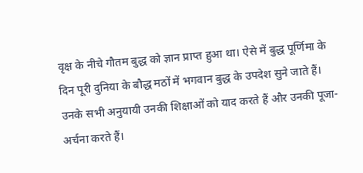वृक्ष के नीचे गौतम बुद्ध को ज्ञान प्राप्त हुआ था। ऐसे में बुद्ध पूर्णिमा के दिन पूरी दुनिया के बौद्ध मठों में भगवान बुद्ध के उपदेश सुने जाते हैं। उनके सभी अनुयायी उनकी शिक्षाओं को याद करते हैं और उनकी पूजा-अर्चना करते हैं।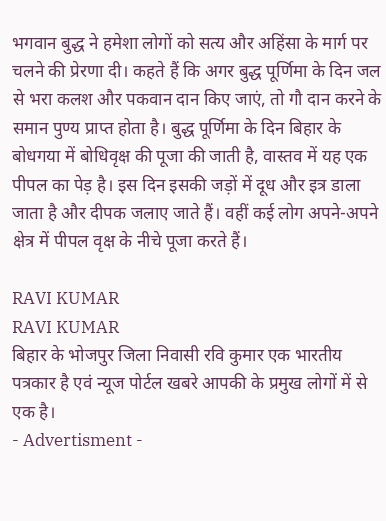भगवान बुद्ध ने हमेशा लोगों को सत्य और अहिंसा के मार्ग पर चलने की प्रेरणा दी। कहते हैं कि अगर बुद्ध पूर्णिमा के दिन जल से भरा कलश और पकवान दान किए जाएं, तो गौ दान करने के समान पुण्य प्राप्त होता है। बुद्ध पूर्णिमा के दिन बिहार के बोधगया में बोधिवृक्ष की पूजा की जाती है, वास्तव में यह एक पीपल का पेड़ है। इस दिन इसकी जड़ों में दूध और इत्र डाला जाता है और दीपक जलाए जाते हैं। वहीं कई लोग अपने-अपने क्षेत्र में पीपल वृक्ष के नीचे पूजा करते हैं।

RAVI KUMAR
RAVI KUMAR
बिहार के भोजपुर जिला निवासी रवि कुमार एक भारतीय पत्रकार है एवं न्यूज पोर्टल खबरे आपकी के प्रमुख लोगों में से एक है।
- Advertisment -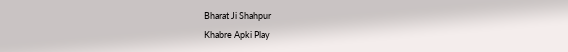Bharat Ji Shahpur
Khabre Apki Play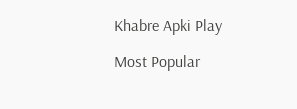Khabre Apki Play

Most Popular